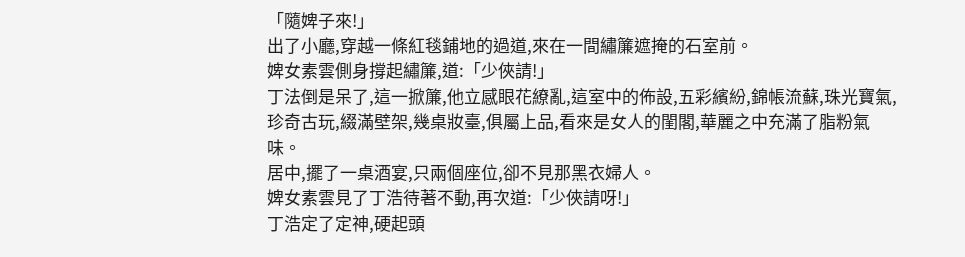「隨婢子來!」
出了小廳,穿越一條紅毯鋪地的過道,來在一間繡簾遮掩的石室前。
婢女素雲側身撐起繡簾,道:「少俠請!」
丁法倒是呆了,這一掀簾,他立感眼花繚亂,這室中的佈設,五彩繽紛,錦帳流蘇,珠光寶氣,珍奇古玩,綴滿壁架,幾桌妝臺,俱屬上品,看來是女人的閨閣,華麗之中充滿了脂粉氣味。
居中,擺了一桌酒宴,只兩個座位,卻不見那黑衣婦人。
婢女素雲見了丁浩待著不動,再次道:「少俠請呀!」
丁浩定了定神,硬起頭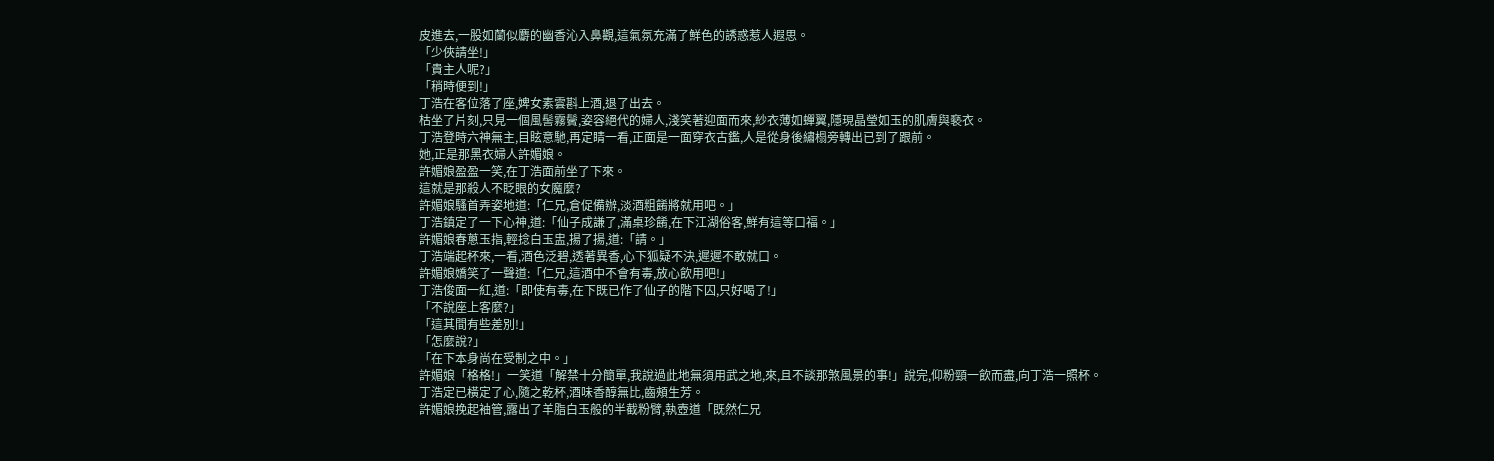皮進去,一股如蘭似麝的幽香沁入鼻觀,這氣氛充滿了鮮色的誘惑惹人遐思。
「少俠請坐!」
「貴主人呢?」
「稍時便到!」
丁浩在客位落了座,婢女素雲斟上酒,退了出去。
枯坐了片刻,只見一個風髻霧鬢,姿容絕代的婦人,淺笑著迎面而來,紗衣薄如蟬翼,隱現晶瑩如玉的肌膚與褻衣。
丁浩登時六神無主,目眩意馳,再定睛一看,正面是一面穿衣古鑑,人是從身後繡榻旁轉出已到了跟前。
她,正是那黑衣婦人許媚娘。
許媚娘盈盈一笑,在丁浩面前坐了下來。
這就是那殺人不眨眼的女魔麼?
許媚娘騷首弄姿地道:「仁兄,倉促備辦,淡酒粗餚將就用吧。」
丁浩鎮定了一下心神,道:「仙子成謙了,滿桌珍餚,在下江湖俗客,鮮有這等口福。」
許媚娘春蔥玉指,輕捻白玉盅,揚了揚,道:「請。」
丁浩端起杯來,一看,酒色泛碧,透著異香,心下狐疑不決,遲遲不敢就口。
許媚娘嬌笑了一聲道:「仁兄,這酒中不會有毒,放心飲用吧!」
丁浩俊面一紅,道:「即使有毒,在下既已作了仙子的階下囚,只好喝了!」
「不說座上客麼?」
「這其間有些差別!」
「怎麼說?」
「在下本身尚在受制之中。」
許媚娘「格格!」一笑道「解禁十分簡單,我說過此地無須用武之地,來,且不談那煞風景的事!」說完,仰粉頸一飲而盡,向丁浩一照杯。
丁浩定已橫定了心,隨之乾杯,酒味香醇無比,齒頰生芳。
許媚娘挽起袖管,露出了羊脂白玉般的半截粉臂,執壺道「既然仁兄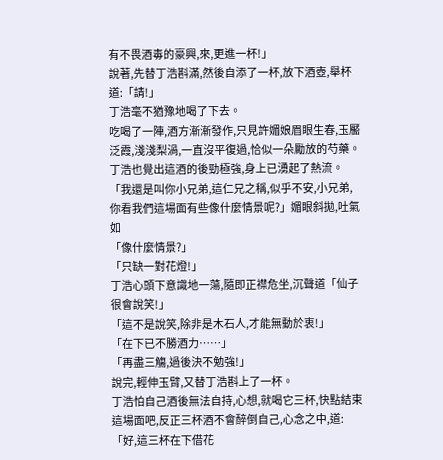有不畏酒毒的豪興,來,更進一杯!」
說著,先替丁浩斟滿,然後自添了一杯,放下酒壺,舉杯道:「請!」
丁浩毫不猶豫地喝了下去。
吃喝了一陣,酒方漸漸發作,只見許媚娘眉眼生春,玉靨泛霞,淺淺梨渦,一直沒平復過,恰似一朵勵放的芍藥。
丁浩也覺出這酒的後勁極強,身上已湧起了熱流。
「我還是叫你小兄弟,這仁兄之稱,似乎不安,小兄弟,你看我們這場面有些像什麼情景呢?」媚眼斜拋,吐氣如
「像什麼情景?」
「只缺一對花燈!」
丁浩心頭下意識地一蕩,隨即正襟危坐,沉聲道「仙子很會說笑!」
「這不是說笑,除非是木石人,才能無動於衷!」
「在下已不勝酒力……」
「再盡三觴,過後決不勉強!」
說完,輕伸玉臂,又替丁浩斟上了一杯。
丁浩怕自己酒後無法自持,心想,就喝它三杯,快點結束這場面吧,反正三杯酒不會醉倒自己,心念之中,道:「好,這三杯在下借花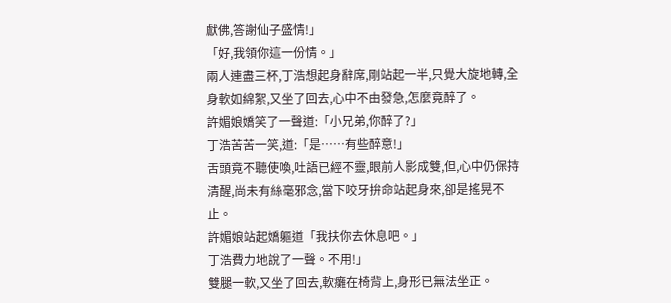獻佛,答謝仙子盛情!」
「好,我領你這一份情。」
兩人連盡三杯,丁浩想起身辭席,剛站起一半,只覺大旋地轉,全身軟如綿絮,又坐了回去,心中不由發急,怎麼竟醉了。
許媚娘嬌笑了一聲道:「小兄弟,你醉了?」
丁浩苦苦一笑,道:「是……有些醉意!」
舌頭竟不聽使喚,吐語已經不靈,眼前人影成雙,但,心中仍保持清醒,尚未有絲毫邪念,當下咬牙拚命站起身來,卻是搖晃不止。
許媚娘站起嬌軀道「我扶你去休息吧。」
丁浩費力地說了一聲。不用!」
雙腿一軟,又坐了回去,軟癱在椅背上,身形已無法坐正。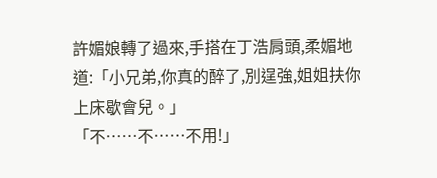許媚娘轉了過來,手搭在丁浩肩頭,柔媚地道:「小兄弟,你真的醉了,別逞強,姐姐扶你上床歇會兒。」
「不……不……不用!」